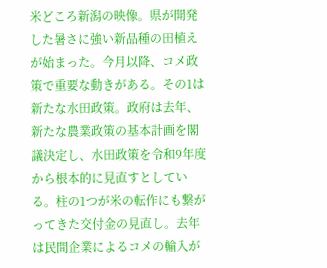米どころ新潟の映像。県が開発した暑さに強い新品種の田植えが始まった。今月以降、コメ政策で重要な動きがある。その1は新たな水田政策。政府は去年、新たな農業政策の基本計画を閣議決定し、水田政策を令和9年度から根本的に見直すとしている。柱の1つが米の転作にも繋がってきた交付金の見直し。去年は民間企業によるコメの輸入が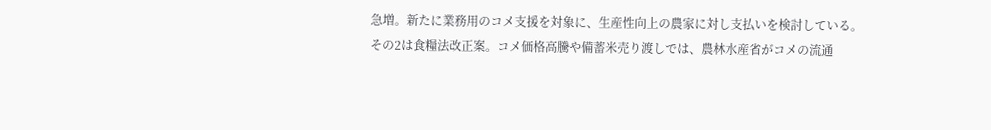急増。新たに業務用のコメ支援を対象に、生産性向上の農家に対し支払いを検討している。
その2は食糧法改正案。コメ価格高騰や備蓄米売り渡しでは、農林水産省がコメの流通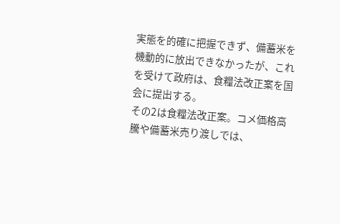実態を的確に把握できず、備蓄米を機動的に放出できなかったが、これを受けて政府は、食糧法改正案を国会に提出する。
その2は食糧法改正案。コメ価格高騰や備蓄米売り渡しでは、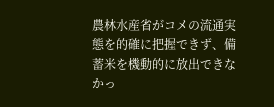農林水産省がコメの流通実態を的確に把握できず、備蓄米を機動的に放出できなかっ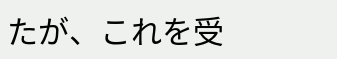たが、これを受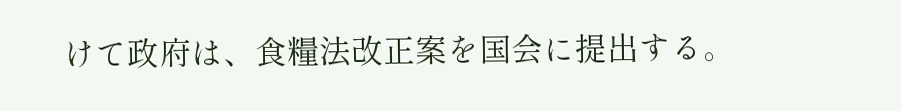けて政府は、食糧法改正案を国会に提出する。